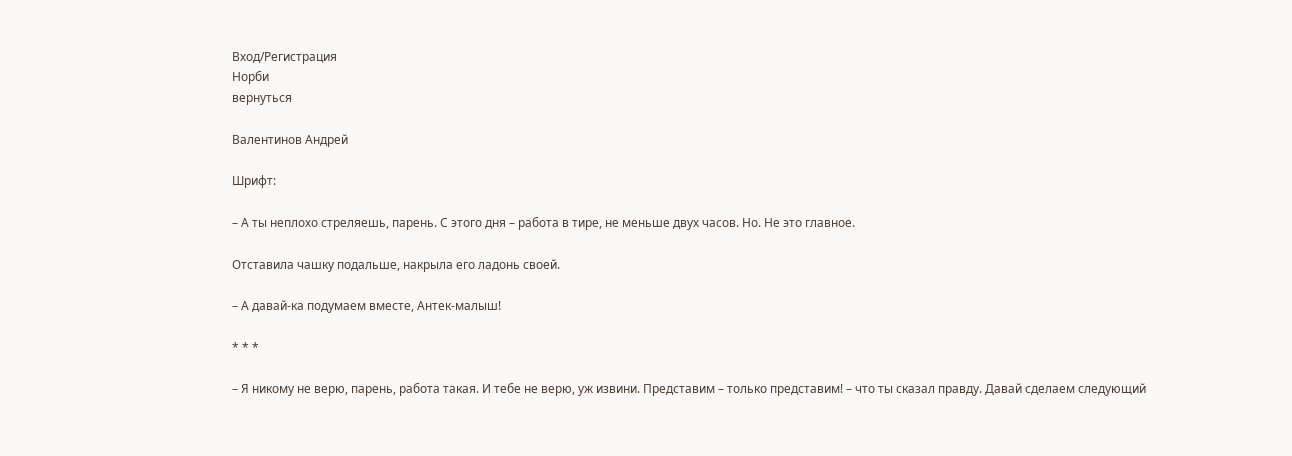Вход/Регистрация
Норби
вернуться

Валентинов Андрей

Шрифт:

– А ты неплохо стреляешь, парень. С этого дня – работа в тире, не меньше двух часов. Но. Не это главное.

Отставила чашку подальше, накрыла его ладонь своей.

– А давай-ка подумаем вместе, Антек-малыш!

* * *

– Я никому не верю, парень, работа такая. И тебе не верю, уж извини. Представим – только представим! – что ты сказал правду. Давай сделаем следующий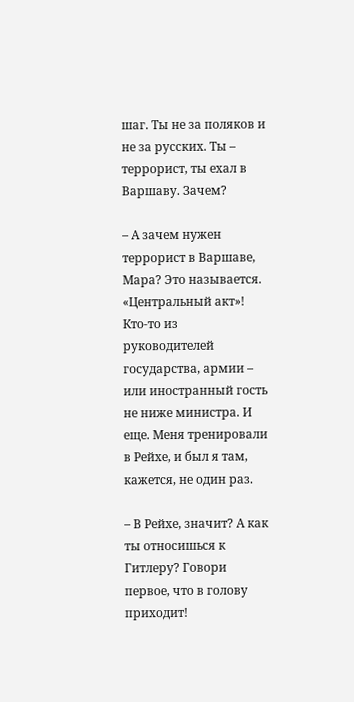шаг. Ты не за поляков и не за русских. Ты – террорист, ты ехал в Варшаву. Зачем?

– А зачем нужен террорист в Варшаве, Мара? Это называется. «Центральный акт»! Кто-то из руководителей государства, армии – или иностранный гость не ниже министра. И еще. Меня тренировали в Рейхе, и был я там, кажется, не один раз.

– В Рейхе, значит? А как ты относишься к Гитлеру? Говори первое, что в голову приходит!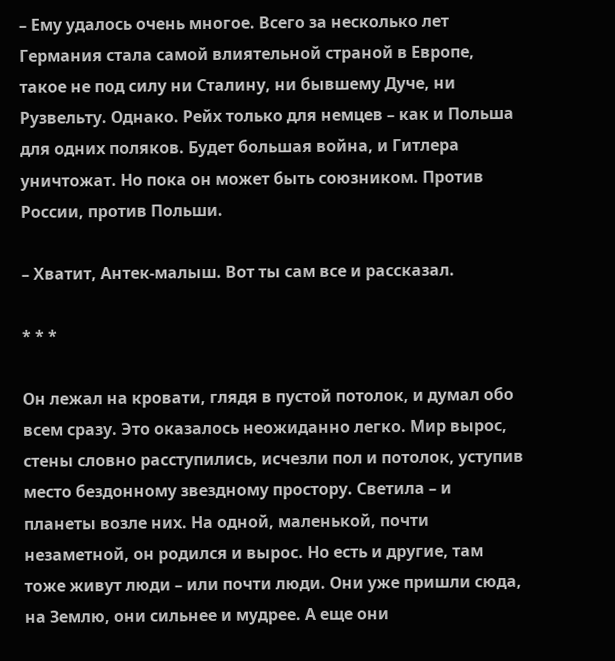– Ему удалось очень многое. Всего за несколько лет Германия стала самой влиятельной страной в Европе, такое не под силу ни Сталину, ни бывшему Дуче, ни Рузвельту. Однако. Рейх только для немцев – как и Польша для одних поляков. Будет большая война, и Гитлера уничтожат. Но пока он может быть союзником. Против России, против Польши.

– Хватит, Антек-малыш. Вот ты сам все и рассказал.

* * *

Он лежал на кровати, глядя в пустой потолок, и думал обо всем сразу. Это оказалось неожиданно легко. Мир вырос, стены словно расступились, исчезли пол и потолок, уступив место бездонному звездному простору. Светила – и планеты возле них. На одной, маленькой, почти незаметной, он родился и вырос. Но есть и другие, там тоже живут люди – или почти люди. Они уже пришли сюда, на Землю, они сильнее и мудрее. А еще они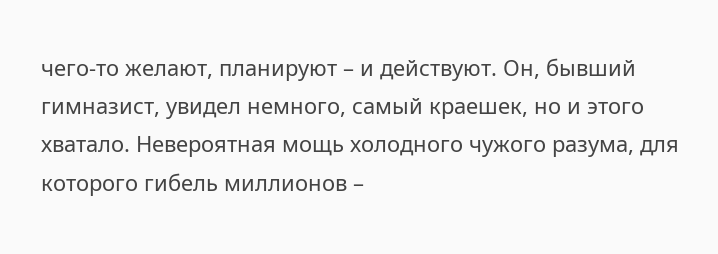чего-то желают, планируют – и действуют. Он, бывший гимназист, увидел немного, самый краешек, но и этого хватало. Невероятная мощь холодного чужого разума, для которого гибель миллионов –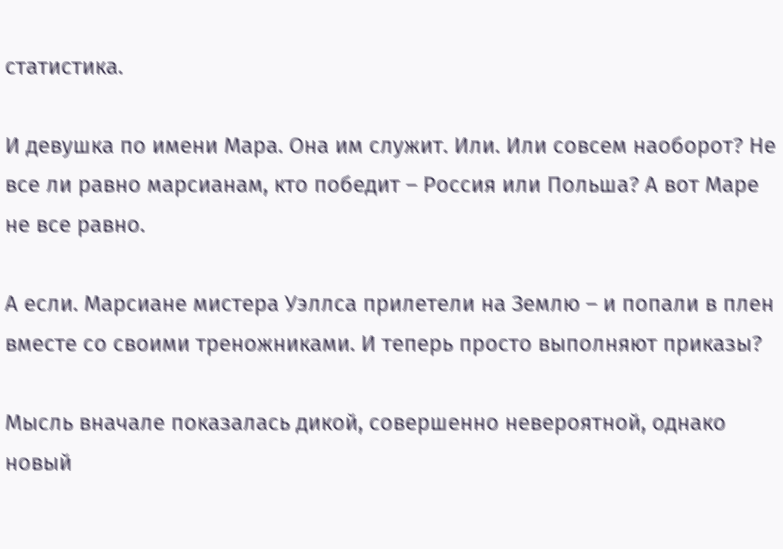статистика.

И девушка по имени Мара. Она им служит. Или. Или совсем наоборот? Не все ли равно марсианам, кто победит – Россия или Польша? А вот Маре не все равно.

А если. Марсиане мистера Уэллса прилетели на Землю – и попали в плен вместе со своими треножниками. И теперь просто выполняют приказы?

Мысль вначале показалась дикой, совершенно невероятной, однако новый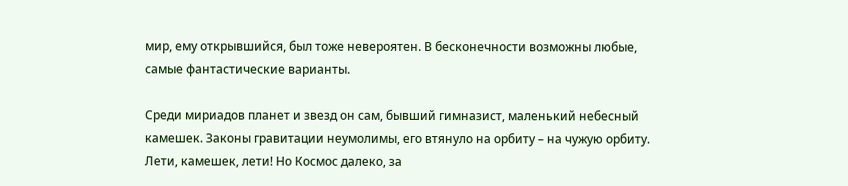мир, ему открывшийся, был тоже невероятен. В бесконечности возможны любые, самые фантастические варианты.

Среди мириадов планет и звезд он сам, бывший гимназист, маленький небесный камешек. Законы гравитации неумолимы, его втянуло на орбиту – на чужую орбиту. Лети, камешек, лети! Но Космос далеко, за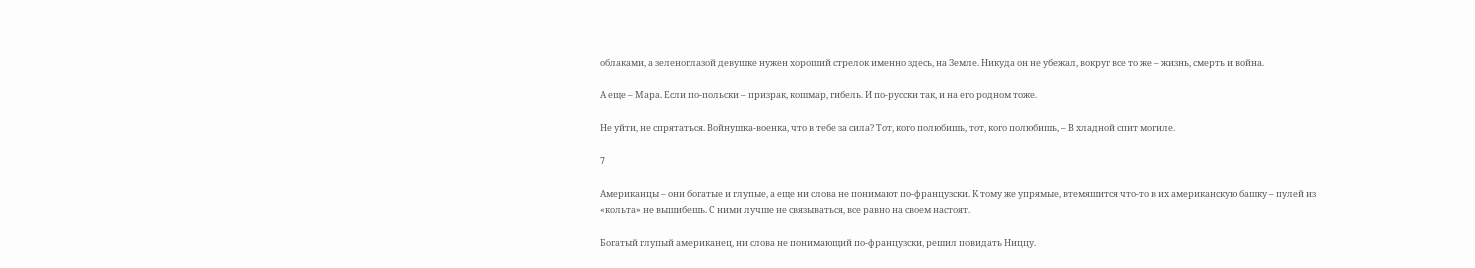облаками, а зеленоглазой девушке нужен хороший стрелок именно здесь, на Земле. Никуда он не убежал, вокруг все то же – жизнь, смерть и война.

А еще – Мара. Если по-польски – призрак, кошмар, гибель. И по-русски так, и на его родном тоже.

Не уйти, не спрятаться. Войнушка-военка, что в тебе за сила? Тот, кого полюбишь, тот, кого полюбишь, – В хладной спит могиле.

7

Американцы – они богатые и глупые, а еще ни слова не понимают по-французски. К тому же упрямые, втемяшится что-то в их американскую башку – пулей из «кольта» не вышибешь. С ними лучше не связываться, все равно на своем настоят.

Богатый глупый американец, ни слова не понимающий по-французски, решил повидать Ниццу.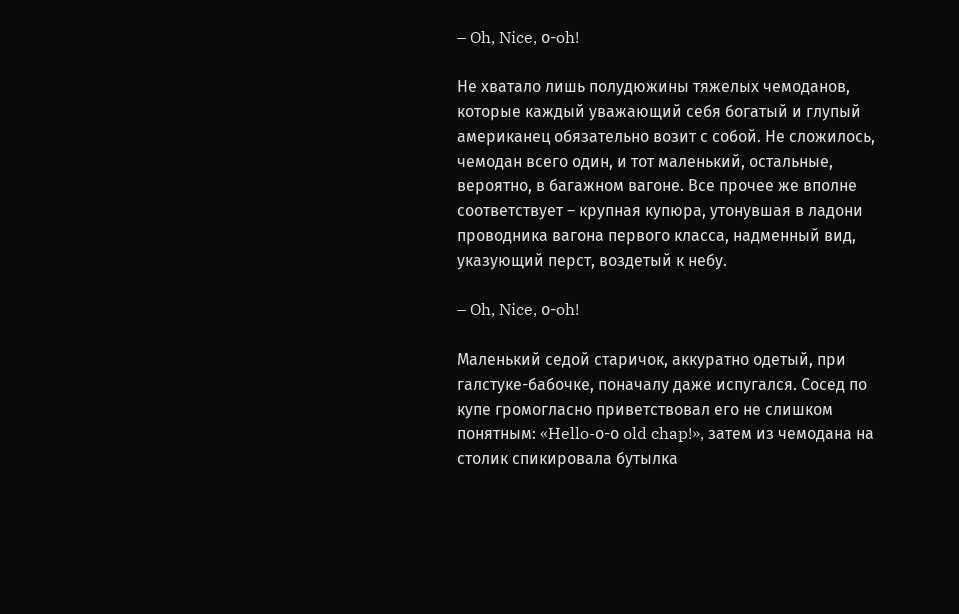– Oh, Nice, о-oh!

Не хватало лишь полудюжины тяжелых чемоданов, которые каждый уважающий себя богатый и глупый американец обязательно возит с собой. Не сложилось, чемодан всего один, и тот маленький, остальные, вероятно, в багажном вагоне. Все прочее же вполне соответствует – крупная купюра, утонувшая в ладони проводника вагона первого класса, надменный вид, указующий перст, воздетый к небу.

– Oh, Nice, о-oh!

Маленький седой старичок, аккуратно одетый, при галстуке-бабочке, поначалу даже испугался. Сосед по купе громогласно приветствовал его не слишком понятным: «Hello-о-о old chap!», затем из чемодана на столик спикировала бутылка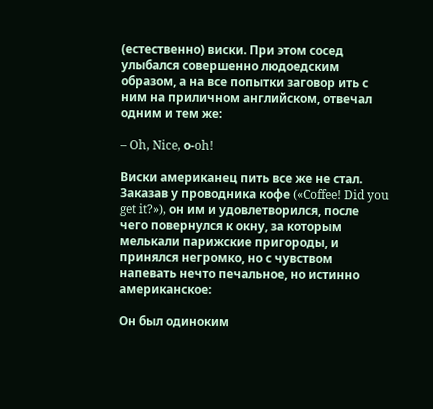(естественно) виски. При этом сосед улыбался совершенно людоедским образом, а на все попытки заговор ить с ним на приличном английском, отвечал одним и тем же:

– Oh, Nice, о-oh!

Виски американец пить все же не стал. Заказав у проводника кофе («Coffee! Did you get it?»), он им и удовлетворился, после чего повернулся к окну, за которым мелькали парижские пригороды, и принялся негромко, но с чувством напевать нечто печальное, но истинно американское:

Он был одиноким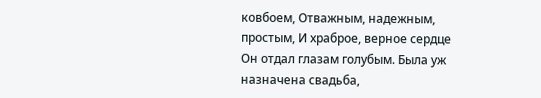ковбоем, Отважным, надежным, простым, И храброе, верное сердце Он отдал глазам голубым. Была уж назначена свадьба,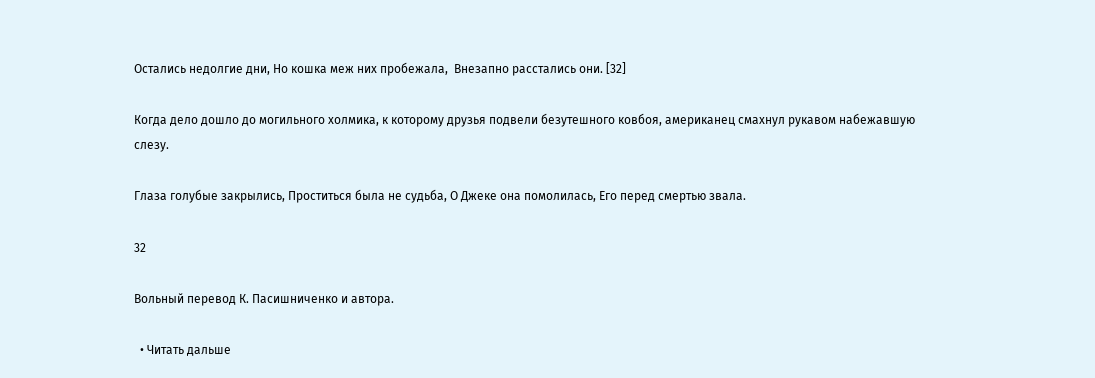Остались недолгие дни, Но кошка меж них пробежала,  Внезапно расстались они. [32]

Когда дело дошло до могильного холмика, к которому друзья подвели безутешного ковбоя, американец смахнул рукавом набежавшую слезу.

Глаза голубые закрылись, Проститься была не судьба, О Джеке она помолилась, Его перед смертью звала.

32

Вольный перевод К. Пасишниченко и автора.

  • Читать дальше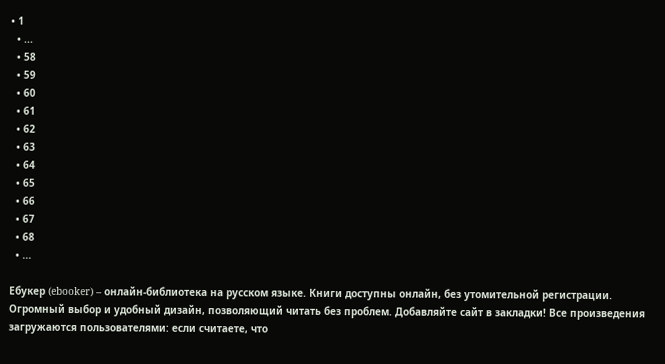• 1
  • ...
  • 58
  • 59
  • 60
  • 61
  • 62
  • 63
  • 64
  • 65
  • 66
  • 67
  • 68
  • ...

Ебукер (ebooker) – онлайн-библиотека на русском языке. Книги доступны онлайн, без утомительной регистрации. Огромный выбор и удобный дизайн, позволяющий читать без проблем. Добавляйте сайт в закладки! Все произведения загружаются пользователями: если считаете, что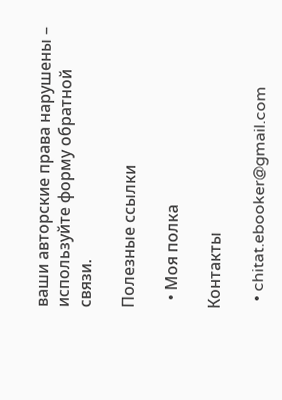ваши авторские права нарушены – используйте форму обратной связи.

Полезные ссылки

  • Моя полка

Контакты

  • chitat.ebooker@gmail.com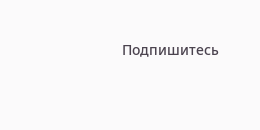Подпишитесь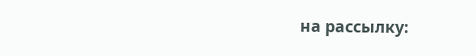на рассылку: